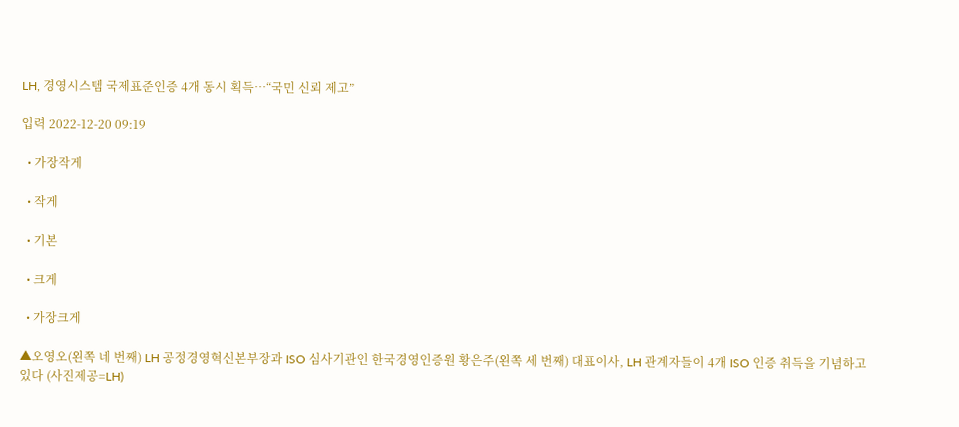LH, 경영시스템 국제표준인증 4개 동시 획득…“국민 신뢰 제고”

입력 2022-12-20 09:19

  • 가장작게

  • 작게

  • 기본

  • 크게

  • 가장크게

▲오영오(왼쪽 네 번째) LH 공정경영혁신본부장과 ISO 심사기관인 한국경영인증원 황은주(왼쪽 세 번째) 대표이사, LH 관계자들이 4개 ISO 인증 취득을 기념하고 있다 (사진제공=LH)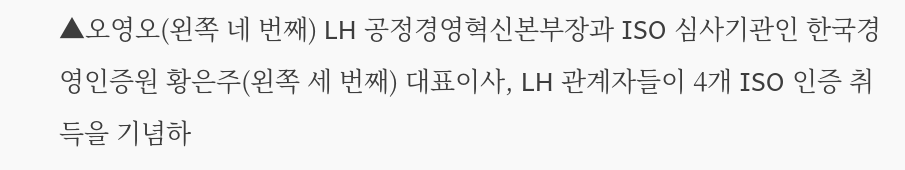▲오영오(왼쪽 네 번째) LH 공정경영혁신본부장과 ISO 심사기관인 한국경영인증원 황은주(왼쪽 세 번째) 대표이사, LH 관계자들이 4개 ISO 인증 취득을 기념하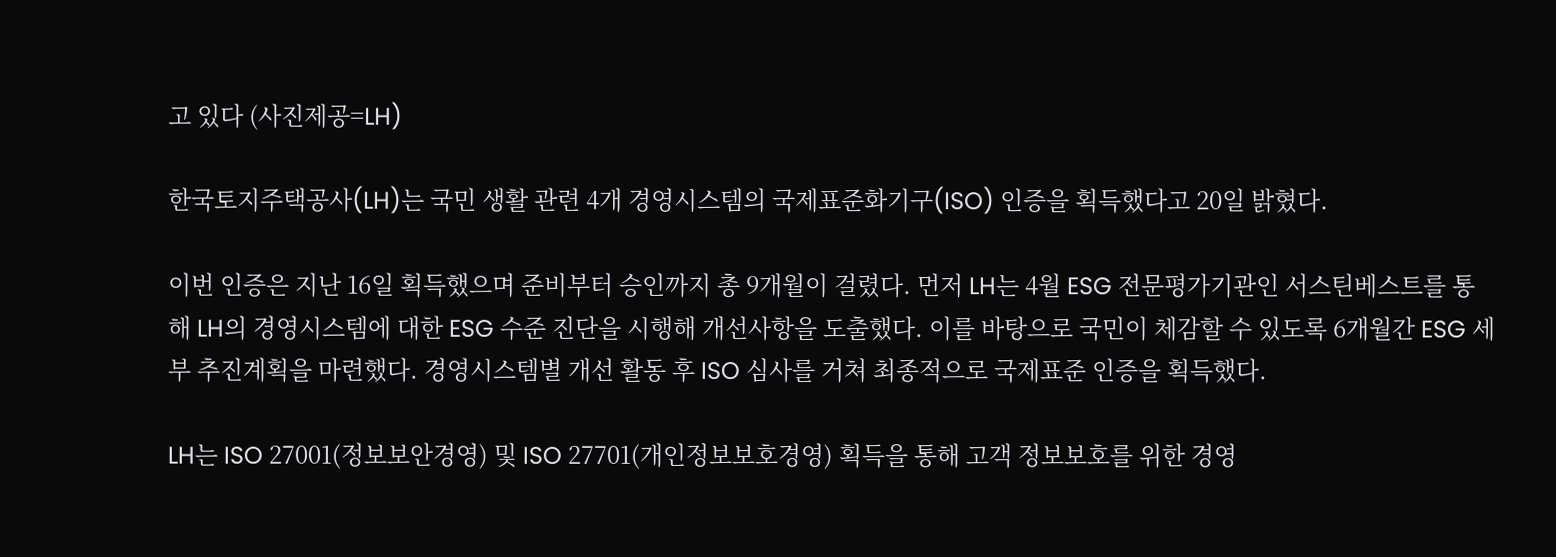고 있다 (사진제공=LH)

한국토지주택공사(LH)는 국민 생활 관련 4개 경영시스템의 국제표준화기구(ISO) 인증을 획득했다고 20일 밝혔다.

이번 인증은 지난 16일 획득했으며 준비부터 승인까지 총 9개월이 걸렸다. 먼저 LH는 4월 ESG 전문평가기관인 서스틴베스트를 통해 LH의 경영시스템에 대한 ESG 수준 진단을 시행해 개선사항을 도출했다. 이를 바탕으로 국민이 체감할 수 있도록 6개월간 ESG 세부 추진계획을 마련했다. 경영시스템별 개선 활동 후 ISO 심사를 거쳐 최종적으로 국제표준 인증을 획득했다.

LH는 ISO 27001(정보보안경영) 및 ISO 27701(개인정보보호경영) 획득을 통해 고객 정보보호를 위한 경영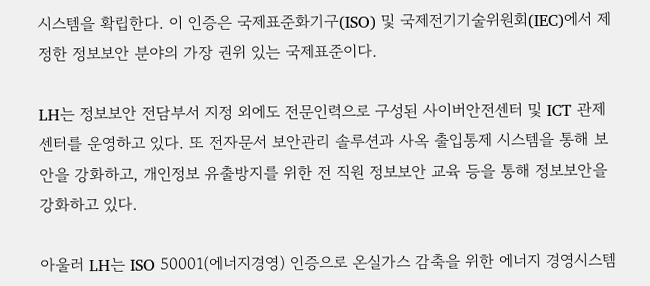시스템을 확립한다. 이 인증은 국제표준화기구(ISO) 및 국제전기기술위원회(IEC)에서 제정한 정보보안 분야의 가장 권위 있는 국제표준이다.

LH는 정보보안 전담부서 지정 외에도 전문인력으로 구성된 사이버안전센터 및 ICT 관제센터를 운영하고 있다. 또 전자문서 보안관리 솔루션과 사옥 출입통제 시스템을 통해 보안을 강화하고, 개인정보 유출방지를 위한 전 직원 정보보안 교육 등을 통해 정보보안을 강화하고 있다.

아울러 LH는 ISO 50001(에너지경영) 인증으로 온실가스 감축을 위한 에너지 경영시스템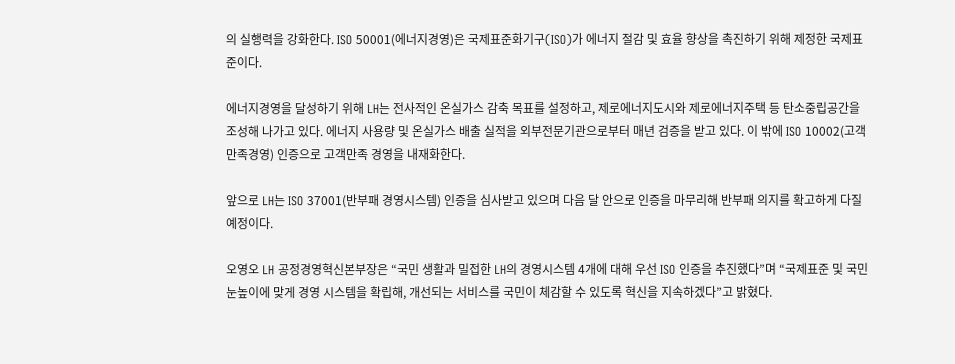의 실행력을 강화한다. ISO 50001(에너지경영)은 국제표준화기구(ISO)가 에너지 절감 및 효율 향상을 촉진하기 위해 제정한 국제표준이다.

에너지경영을 달성하기 위해 LH는 전사적인 온실가스 감축 목표를 설정하고, 제로에너지도시와 제로에너지주택 등 탄소중립공간을 조성해 나가고 있다. 에너지 사용량 및 온실가스 배출 실적을 외부전문기관으로부터 매년 검증을 받고 있다. 이 밖에 ISO 10002(고객만족경영) 인증으로 고객만족 경영을 내재화한다.

앞으로 LH는 ISO 37001(반부패 경영시스템) 인증을 심사받고 있으며 다음 달 안으로 인증을 마무리해 반부패 의지를 확고하게 다질 예정이다.

오영오 LH 공정경영혁신본부장은 “국민 생활과 밀접한 LH의 경영시스템 4개에 대해 우선 ISO 인증을 추진했다”며 “국제표준 및 국민 눈높이에 맞게 경영 시스템을 확립해, 개선되는 서비스를 국민이 체감할 수 있도록 혁신을 지속하겠다”고 밝혔다.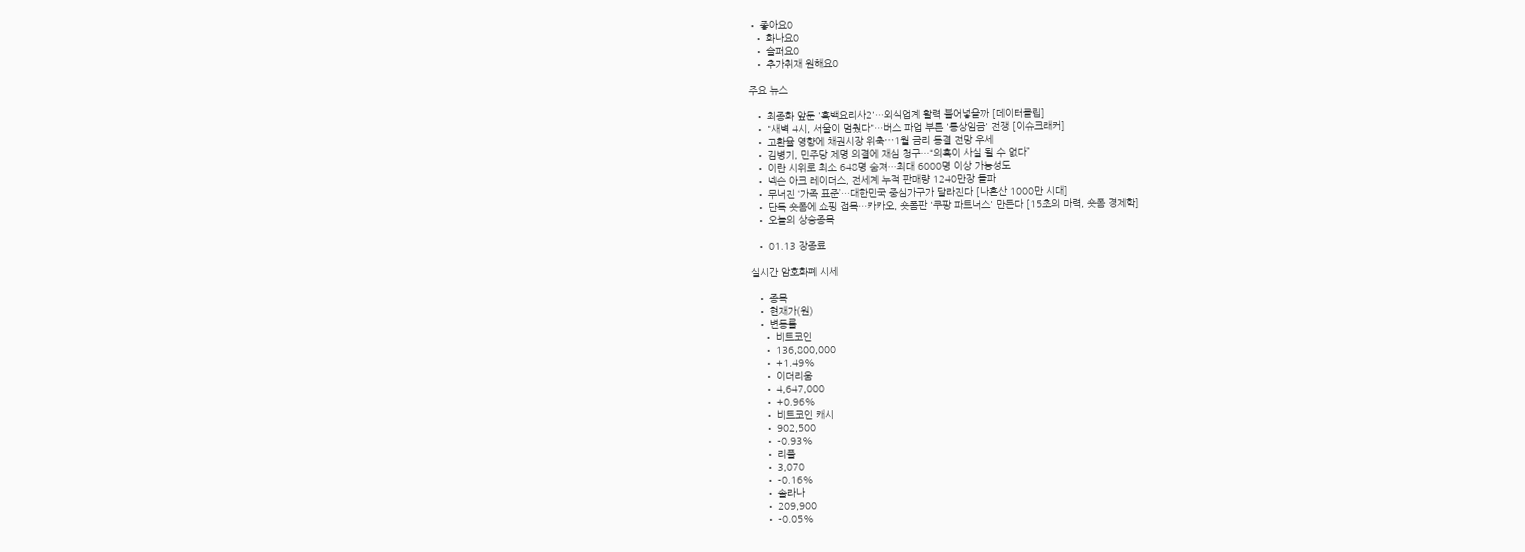• 좋아요0
  • 화나요0
  • 슬퍼요0
  • 추가취재 원해요0

주요 뉴스

  • 최종화 앞둔 '흑백요리사2'…외식업계 활력 불어넣을까 [데이터클립]
  • "새벽 4시, 서울이 멈췄다"…버스 파업 부른 '통상임금' 전쟁 [이슈크래커]
  • 고환율 영향에 채권시장 위축⋯1월 금리 동결 전망 우세
  • 김병기, 민주당 제명 의결에 재심 청구…“의혹이 사실 될 수 없다”
  • 이란 시위로 최소 648명 숨져…최대 6000명 이상 가능성도
  • 넥슨 아크 레이더스, 전세계 누적 판매량 1240만장 돌파
  • 무너진 ‘가족 표준’…대한민국 중심가구가 달라진다 [나혼산 1000만 시대]
  • 단독 숏폼에 쇼핑 접목…카카오, 숏폼판 '쿠팡 파트너스' 만든다 [15초의 마력, 숏폼 경제학]
  • 오늘의 상승종목

  • 01.13 장종료

실시간 암호화폐 시세

  • 종목
  • 현재가(원)
  • 변동률
    • 비트코인
    • 136,800,000
    • +1.49%
    • 이더리움
    • 4,647,000
    • +0.96%
    • 비트코인 캐시
    • 902,500
    • -0.93%
    • 리플
    • 3,070
    • -0.16%
    • 솔라나
    • 209,900
    • -0.05%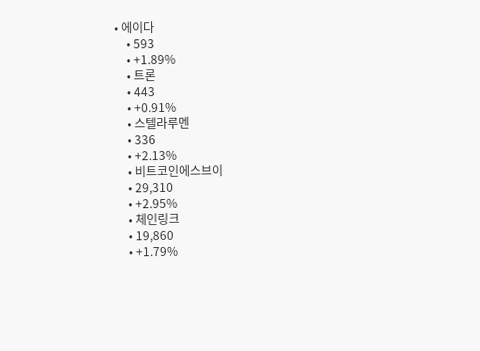• 에이다
    • 593
    • +1.89%
    • 트론
    • 443
    • +0.91%
    • 스텔라루멘
    • 336
    • +2.13%
    • 비트코인에스브이
    • 29,310
    • +2.95%
    • 체인링크
    • 19,860
    • +1.79%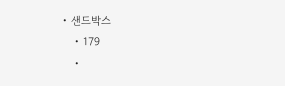• 샌드박스
    • 179
    •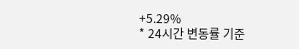+5.29%
* 24시간 변동률 기준